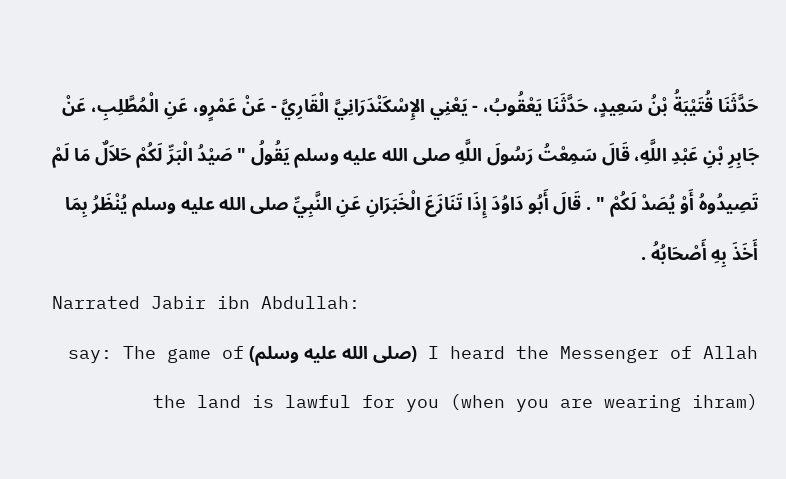حَدَّثَنَا قُتَيْبَةُ بْنُ سَعِيدٍ، حَدَّثَنَا يَعْقُوبُ، - يَعْنِي الإِسْكَنْدَرَانِيَّ الْقَارِيَّ - عَنْ عَمْرٍو، عَنِ الْمُطَّلِبِ، عَنْ جَابِرِ بْنِ عَبْدِ اللَّهِ، قَالَ سَمِعْتُ رَسُولَ اللَّهِ صلى الله عليه وسلم يَقُولُ " صَيْدُ الْبَرِّ لَكُمْ حَلاَلٌ مَا لَمْ تَصِيدُوهُ أَوْ يُصَدْ لَكُمْ " . قَالَ أَبُو دَاوُدَ إِذَا تَنَازَعَ الْخَبَرَانِ عَنِ النَّبِيِّ صلى الله عليه وسلم يُنْظَرُ بِمَا أَخَذَ بِهِ أَصْحَابُهُ .
Narrated Jabir ibn Abdullah:
I heard the Messenger of Allah (صلى الله عليه وسلم) say: The game of the land is lawful for you (when you are wearing ihram)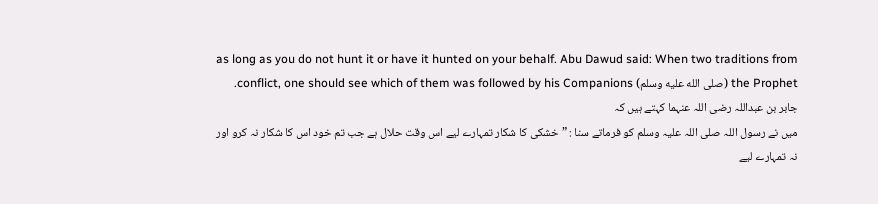as long as you do not hunt it or have it hunted on your behalf. Abu Dawud said: When two traditions from the Prophet (صلى الله عليه وسلم) conflict, one should see which of them was followed by his Companions.
جابر بن عبداللہ رضی اللہ عنہما کہتے ہیں کہ
میں نے رسول اللہ صلی اللہ علیہ وسلم کو فرماتے سنا : ” خشکی کا شکار تمہارے لیے اس وقت حلال ہے جب تم خود اس کا شکار نہ کرو اور نہ تمہارے لیے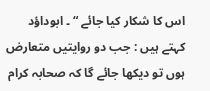اس کا شکار کیا جائے “ ۔ ابوداؤد کہتے ہیں : جب دو روایتیں متعارض ہوں تو دیکھا جائے گا کہ صحابہ کرام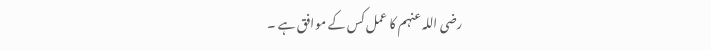رضی اللہ عنہم کا عمل کس کے موافق ہے ۔